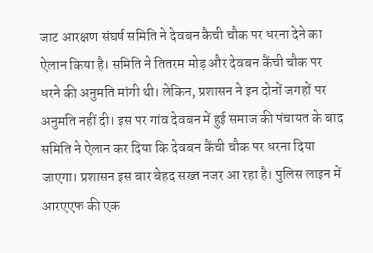जाट आरक्षण संघर्ष समिति ने देवबन कैची चौक पर धरना देने का ऐलान किया है। समिति ने तितरम मोड़ और देवबन कैंची चौक पर धरने की अनुमति मांगी थी। लेकिन, प्रशासन ने इन दोनों जगहों पर अनुमति नहीं दी। इस पर गांव देवबन में हुई समाज की पंचायत के बाद समिति ने ऐलान कर दिया कि देवबन कैंची चौक पर धरना दिया जाएगा। प्रशासन इस बार बेहद सख्त नजर आ रहा है। पुलिस लाइन में आरएएफ की एक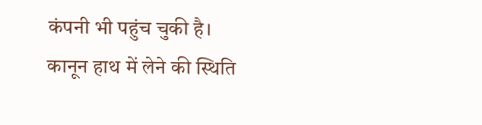कंपनी भी पहुंच चुकी है। कानून हाथ में लेने की स्थिति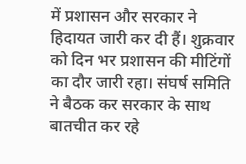में प्रशासन और सरकार ने हिदायत जारी कर दी हैं। शुक्रवार को दिन भर प्रशासन की मीटिंगों का दौर जारी रहा। संघर्ष समिति ने बैठक कर सरकार के साथ बातचीत कर रहे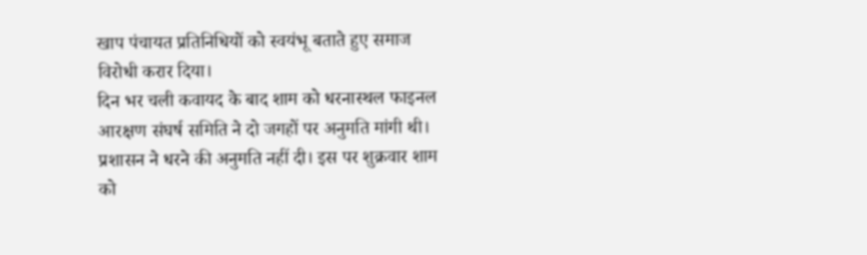खाप पंचायत प्रतिनिधियों को स्वयंभू बताते हुए समाज विरोधी करार दिया।
दिन भर चली कवायद के बाद शाम को धरनास्थल फाइनल
आरक्षण संघर्ष समिति ने दो जगहों पर अनुमति मांगी थी। प्रशासन ने धरने की अनुमति नहीं दी। इस पर शुक्रवार शाम को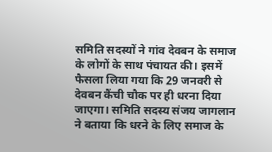समिति सदस्यों ने गांव देवबन के समाज के लोगों के साथ पंचायत की। इसमें फैसला लिया गया कि 29 जनवरी से देवबन कैंची चौक पर ही धरना दिया जाएगा। समिति सदस्य संजय जागलान ने बताया कि धरने के लिए समाज के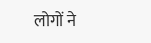लोगों ने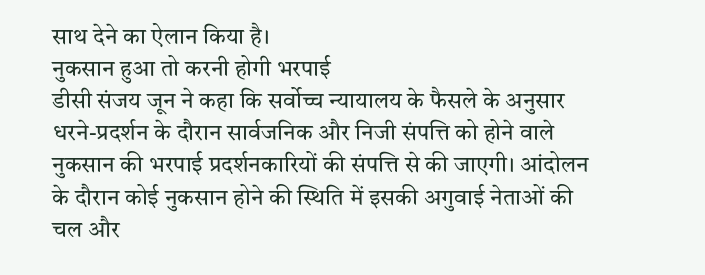साथ देने का ऐलान किया है।
नुकसान हुआ तो करनी होगी भरपाई
डीसी संजय जून ने कहा कि सर्वोच्च न्यायालय के फैसले के अनुसार धरने-प्रदर्शन के दौरान सार्वजनिक और निजी संपत्ति को होने वाले नुकसान की भरपाई प्रदर्शनकारियों की संपत्ति से की जाएगी। आंदोलन के दौरान कोई नुकसान होने की स्थिति में इसकी अगुवाई नेताओं की चल और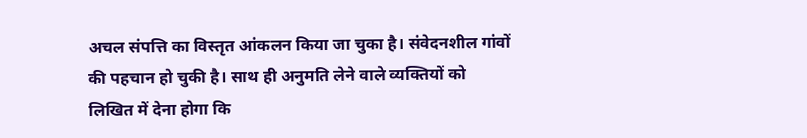अचल संपत्ति का विस्तृत आंकलन किया जा चुका है। संवेदनशील गांवों की पहचान हो चुकी है। साथ ही अनुमति लेने वाले व्यक्तियों को लिखित में देना होगा कि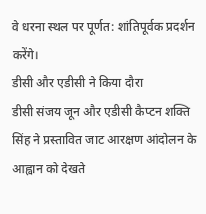वे धरना स्थल पर पूर्णत: शांतिपूर्वक प्रदर्शन करेंगे।
डीसी और एडीसी ने किया दौरा
डीसी संजय जून और एडीसी कैप्टन शक्ति सिंह ने प्रस्तावित जाट आरक्षण आंदोलन के आह्वान को देखते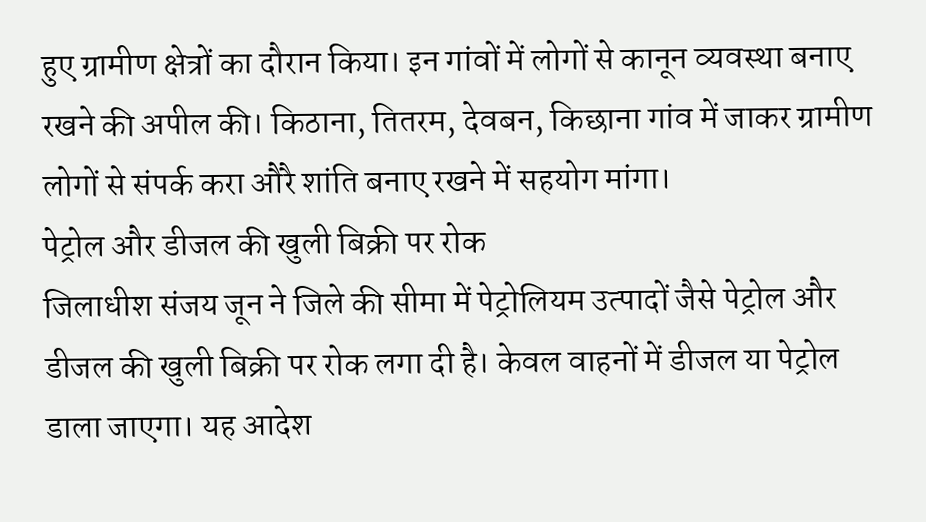हुए ग्रामीण क्षेत्रों का दौरान किया। इन गांवों में लोगों से कानून व्यवस्था बनाए रखने की अपील की। किठाना, तितरम, देवबन, किछाना गांव में जाकर ग्रामीण लोगों से संपर्क करा औरै शांति बनाए रखने में सहयोग मांगा।
पेट्रोल और डीजल की खुली बिक्री पर रोक
जिलाधीश संजय जून ने जिले की सीमा में पेट्रोलियम उत्पादों जैसे पेट्रोल और डीजल की खुली बिक्री पर रोक लगा दी है। केवल वाहनों में डीजल या पेट्रोल डाला जाएगा। यह आदेश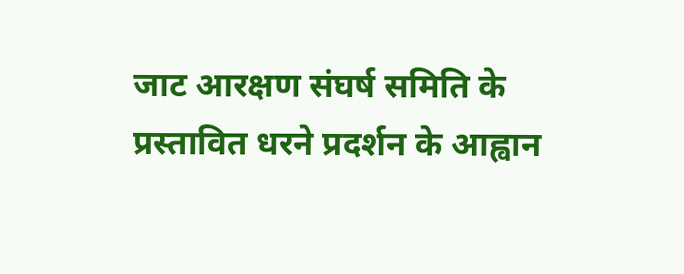जाट आरक्षण संघर्ष समिति के प्रस्तावित धरने प्रदर्शन के आह्वान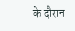के दौरान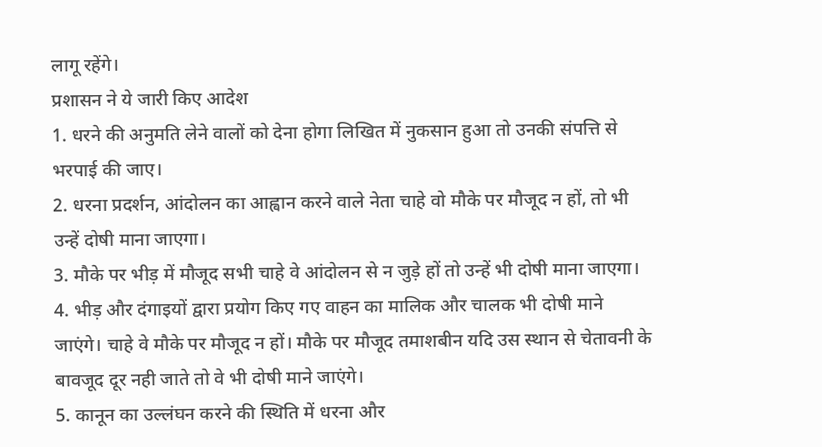लागू रहेंगे।
प्रशासन ने ये जारी किए आदेश
1. धरने की अनुमति लेने वालों को देना होगा लिखित में नुकसान हुआ तो उनकी संपत्ति से भरपाई की जाए।
2. धरना प्रदर्शन, आंदोलन का आह्वान करने वाले नेता चाहे वो मौके पर मौजूद न हों, तो भी उन्हें दोषी माना जाएगा।
3. मौके पर भीड़ में मौजूद सभी चाहे वे आंदोलन से न जुड़े हों तो उन्हें भी दोषी माना जाएगा।
4. भीड़ और दंगाइयों द्वारा प्रयोग किए गए वाहन का मालिक और चालक भी दोषी माने जाएंगे। चाहे वे मौके पर मौजूद न हों। मौके पर मौजूद तमाशबीन यदि उस स्थान से चेतावनी के बावजूद दूर नही जाते तो वे भी दोषी माने जाएंगे।
5. कानून का उल्लंघन करने की स्थिति में धरना और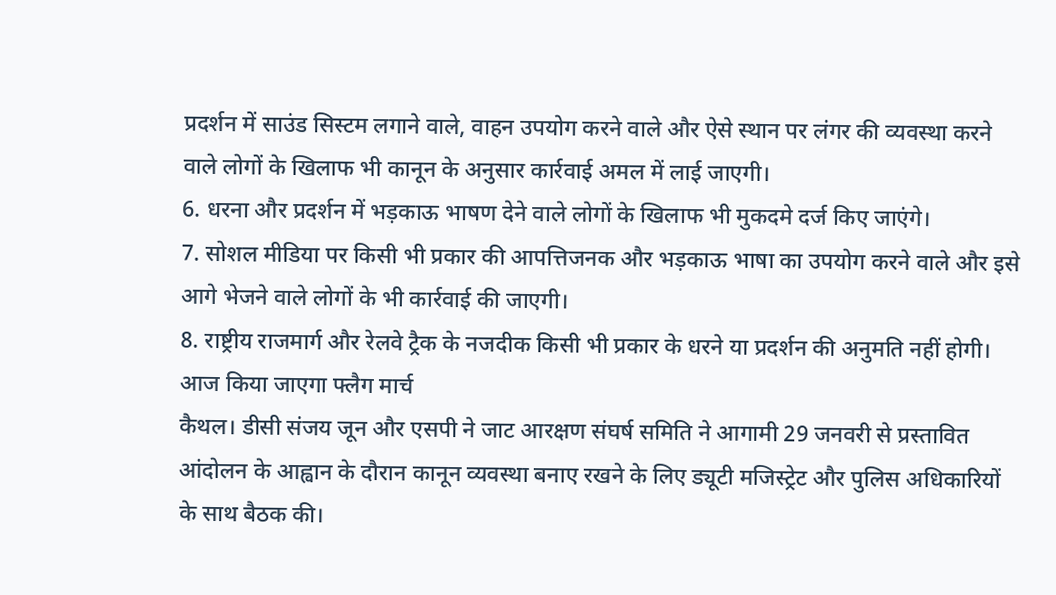प्रदर्शन में साउंड सिस्टम लगाने वाले, वाहन उपयोग करने वाले और ऐसे स्थान पर लंगर की व्यवस्था करने वाले लोगों के खिलाफ भी कानून के अनुसार कार्रवाई अमल में लाई जाएगी।
6. धरना और प्रदर्शन में भड़काऊ भाषण देने वाले लोगों के खिलाफ भी मुकदमे दर्ज किए जाएंगे।
7. सोशल मीडिया पर किसी भी प्रकार की आपत्तिजनक और भड़काऊ भाषा का उपयोग करने वाले और इसे आगे भेजने वाले लोगों के भी कार्रवाई की जाएगी।
8. राष्ट्रीय राजमार्ग और रेलवे ट्रैक के नजदीक किसी भी प्रकार के धरने या प्रदर्शन की अनुमति नहीं होगी।
आज किया जाएगा फ्लैग मार्च
कैथल। डीसी संजय जून और एसपी ने जाट आरक्षण संघर्ष समिति ने आगामी 29 जनवरी से प्रस्तावित आंदोलन के आह्वान के दौरान कानून व्यवस्था बनाए रखने के लिए ड्यूटी मजिस्ट्रेट और पुलिस अधिकारियों के साथ बैठक की।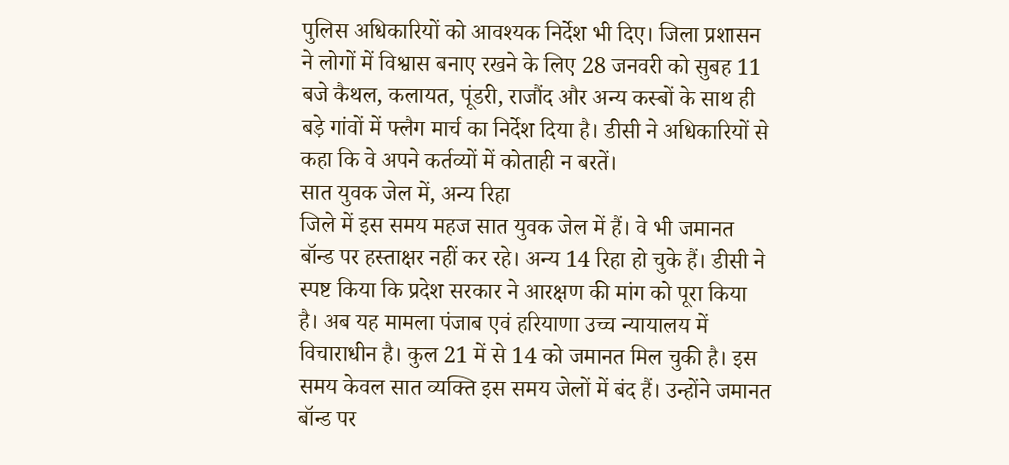पुलिस अधिकारियों को आवश्यक निर्देश भी दिए। जिला प्रशासन ने लोगों में विश्वास बनाए रखने के लिए 28 जनवरी को सुबह 11 बजे कैथल, कलायत, पूंडरी, राजौंद और अन्य कस्बों के साथ ही बड़े गांवों में फ्लैग मार्च का निर्देश दिया है। डीसी ने अधिकारियों से कहा कि वे अपने कर्तव्यों में कोताही न बरतें।
सात युवक जेल में, अन्य रिहा
जिले में इस समय महज सात युवक जेल में हैं। वे भी जमानत बॉन्ड पर हस्ताक्षर नहीं कर रहे। अन्य 14 रिहा हो चुके हैं। डीसी ने स्पष्ट किया कि प्रदेश सरकार ने आरक्षण की मांग को पूरा किया है। अब यह मामला पंजाब एवं हरियाणा उच्च न्यायालय में विचाराधीन है। कुल 21 में से 14 को जमानत मिल चुकी है। इस समय केवल सात व्यक्ति इस समय जेलों में बंद हैं। उन्होंने जमानत बॉन्ड पर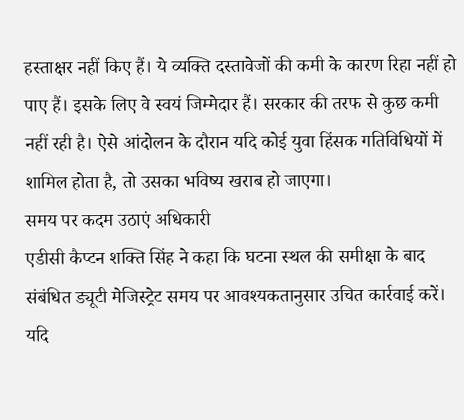हस्ताक्षर नहीं किए हैं। ये व्यक्ति दस्तावेजों की कमी के कारण रिहा नहीं हो पाए हैं। इसके लिए वे स्वयं जिम्मेदार हैं। सरकार की तरफ से कुछ कमी नहीं रही है। ऐसे आंदोलन के दौरान यदि कोई युवा हिंसक गतिविधियों में शामिल होता है, तो उसका भविष्य खराब हो जाएगा।
समय पर कदम उठाएं अधिकारी
एडीसी कैप्टन शक्ति सिंह ने कहा कि घटना स्थल की समीक्षा के बाद संबंधित ड्यूटी मेजिस्ट्रेट समय पर आवश्यकतानुसार उचित कार्रवाई करें। यदि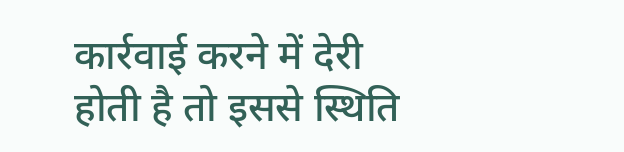कार्रवाई करने में देरी होती है तो इससे स्थिति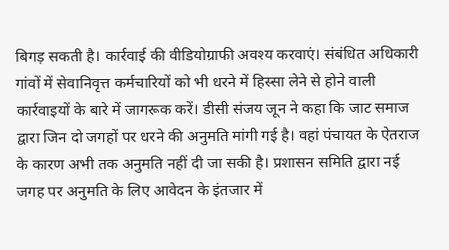बिगड़ सकती है। कार्रवाई की वीडियोग्राफी अवश्य करवाएं। संबंधित अधिकारी गांवों में सेवानिवृत्त कर्मचारियों को भी धरने में हिस्सा लेने से होने वाली कार्रवाइयों के बारे में जागरूक करें। डीसी संजय जून ने कहा कि जाट समाज द्वारा जिन दो जगहों पर धरने की अनुमति मांगी गई है। वहां पंचायत के ऐतराज के कारण अभी तक अनुमति नहीं दी जा सकी है। प्रशासन समिति द्वारा नई जगह पर अनुमति के लिए आवेदन के इंतजार में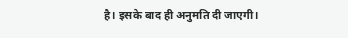है। इसके बाद ही अनुमति दी जाएगी।